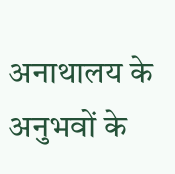अनाथालय के अनुभवों के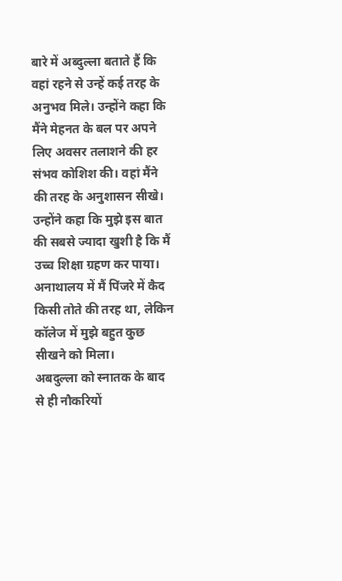बारे में अब्दुल्ला बताते हैं कि वहां रहने से उन्हें कई तरह के अनुभव मिले। उन्होंने कहा कि मैंने मेहनत के बल पर अपने लिए अवसर तलाशने की हर संभव कोशिश की। वहां मैंने की तरह के अनुशासन सीखे। उन्होंने कहा कि मुझे इस बात की सबसे ज्यादा खुशी है कि मैं उच्च शिक्षा ग्रहण कर पाया। अनाथालय में मैं पिंजरे में कैद किसी तोते की तरह था, लेकिन कॉलेज में मुझे बहुत कुछ सीखने को मिला।
अबदुल्ला को स्नातक के बाद से ही नौकरियों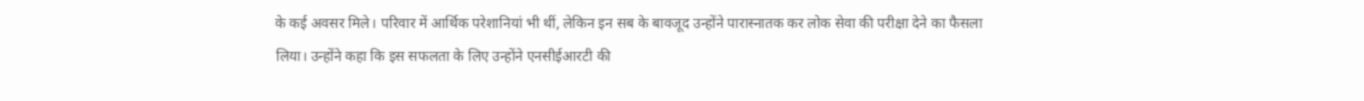के कई अवसर मिले। परिवार में आर्थिक परेशानियां भी थीं, लेकिन इन सब के बावजूद उन्होंने पारास्नातक कर लोक सेवा की परीक्षा देने का फैसला लिया। उन्होंने कहा कि इस सफलता के लिए उन्होंने एनसीईआरटी की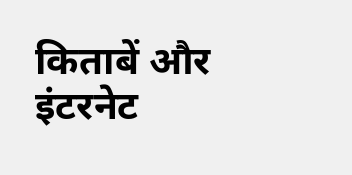किताबें और इंटरनेट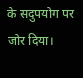के सदुपयोग पर जोर दिया।